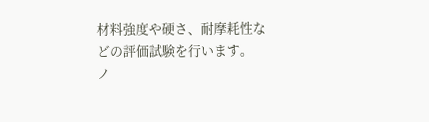材料強度や硬さ、耐摩耗性などの評価試験を行います。
ノ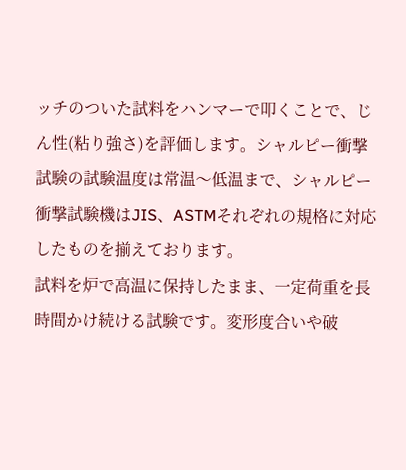ッチのついた試料をハンマーで叩くことで、じん性(粘り強さ)を評価します。シャルピー衝撃試験の試験温度は常温〜低温まで、シャルピー衝撃試験機はJIS、ASTMそれぞれの規格に対応したものを揃えております。
試料を炉で高温に保持したまま、一定荷重を長時間かけ続ける試験です。変形度合いや破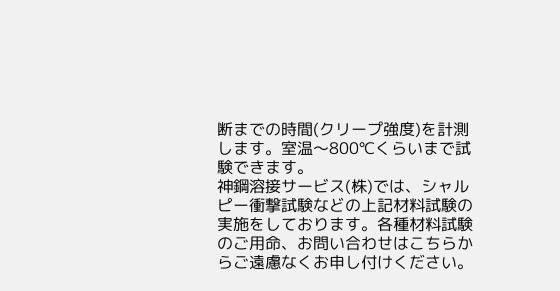断までの時間(クリープ強度)を計測します。室温〜800℃くらいまで試験できます。
神鋼溶接サービス(株)では、シャルピー衝撃試験などの上記材料試験の実施をしております。各種材料試験のご用命、お問い合わせはこちらからご遠慮なくお申し付けください。